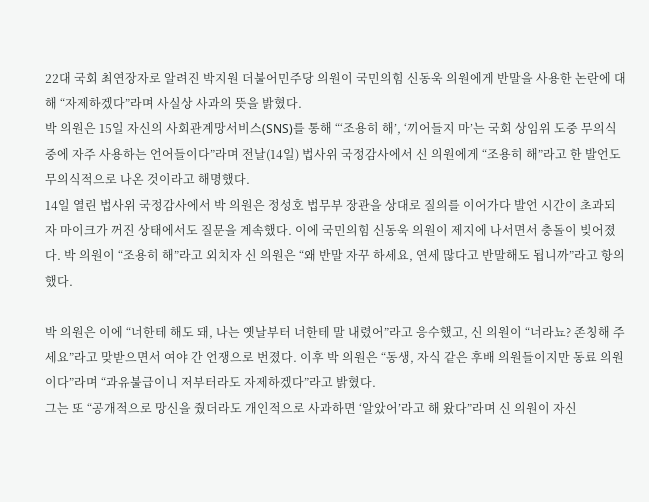22대 국회 최연장자로 알려진 박지원 더불어민주당 의원이 국민의힘 신동욱 의원에게 반말을 사용한 논란에 대해 “자제하겠다”라며 사실상 사과의 뜻을 밝혔다.
박 의원은 15일 자신의 사회관계망서비스(SNS)를 통해 “‘조용히 해’, ‘끼어들지 마’는 국회 상임위 도중 무의식중에 자주 사용하는 언어들이다”라며 전날(14일) 법사위 국정감사에서 신 의원에게 “조용히 해”라고 한 발언도 무의식적으로 나온 것이라고 해명했다.
14일 열린 법사위 국정감사에서 박 의원은 정성호 법무부 장관을 상대로 질의를 이어가다 발언 시간이 초과되자 마이크가 꺼진 상태에서도 질문을 계속했다. 이에 국민의힘 신동욱 의원이 제지에 나서면서 충돌이 빚어졌다. 박 의원이 “조용히 해”라고 외치자 신 의원은 “왜 반말 자꾸 하세요, 연세 많다고 반말해도 됩니까”라고 항의했다.

박 의원은 이에 “너한테 해도 돼, 나는 옛날부터 너한테 말 내렸어”라고 응수했고, 신 의원이 “너라뇨? 존칭해 주세요”라고 맞받으면서 여야 간 언쟁으로 번졌다. 이후 박 의원은 “동생, 자식 같은 후배 의원들이지만 동료 의원이다”라며 “과유불급이니 저부터라도 자제하겠다”라고 밝혔다.
그는 또 “공개적으로 망신을 줬더라도 개인적으로 사과하면 ‘알았어’라고 해 왔다”라며 신 의원이 자신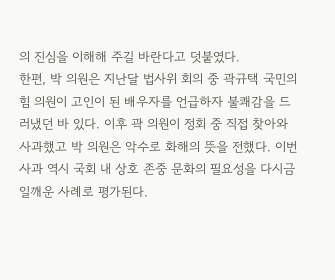의 진심을 이해해 주길 바란다고 덧붙였다.
한편, 박 의원은 지난달 법사위 회의 중 곽규택 국민의힘 의원이 고인이 된 배우자를 언급하자 불쾌감을 드러냈던 바 있다. 이후 곽 의원이 정회 중 직접 찾아와 사과했고 박 의원은 악수로 화해의 뜻을 전했다. 이번 사과 역시 국회 내 상호 존중 문화의 필요성을 다시금 일깨운 사례로 평가된다.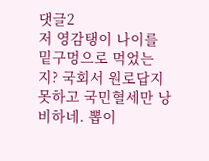댓글2
저 영감탱이 나이를 밑구멍으로 먹었는지? 국회서 원로답지못하고 국민혈세만 낭비하네. 뽑이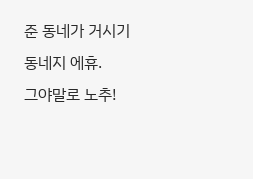준 동네가 거시기동네지 에휴.
그야말로 노추!